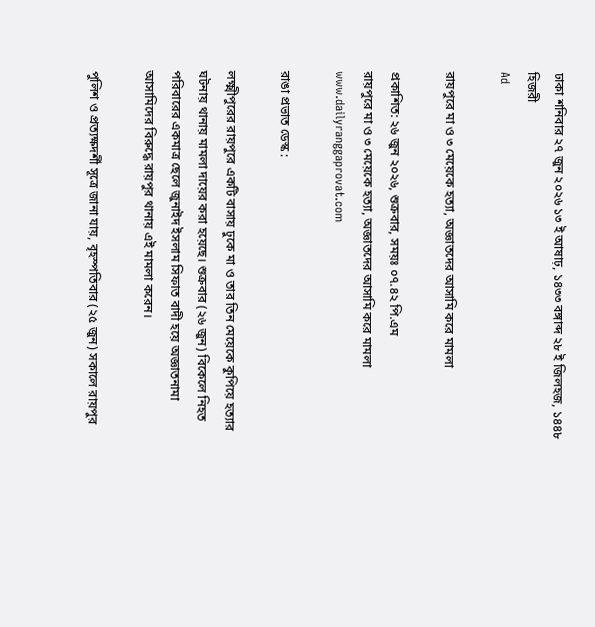ঢাকা শনিবার ২৭ জুন ২০২৬ ১৩ ই আষাঢ়, ১৪৩৩ বঙ্গাব্দ ২৮ ই জিলহজ, ১৪৪৮ হিজরী
Ad

রায়পুরে মা ও ৩ মেয়েকে হত্যা, অজ্ঞাতদের আসামি করে মামলা

প্রকাশিত: ২৬ জুন ২০২৬, শুক্রবার, সময়ঃ ০৭.৪২ পি.এম
রায়পুরে মা ও ৩ মেয়েকে হত্যা, অজ্ঞাতদের আসামি করে মামলা
www.dailyranggaprovat.com

রাঙা প্রভাত ডেস্ক :

লক্ষ্মীপুরের রায়পুরে একটি বাসায় ঢুকে মা ও তার তিন মেয়েকে কুপিয়ে হত্যার ঘটনায় থানায় মামলা দায়ের করা হয়েছে। শুক্রবার (২৬ জুন) বিকেলে নিহত পরিবারের একমাত্র ছেলে জুনাইদ ইসলাম সিফাত বাদী হয়ে অজ্ঞাতনামা আসামিদের বিরুদ্ধে রায়পুর থানায় এই মামলা করেন।

পুলিশ ও প্রত্যক্ষদর্শী সূত্রে জানা যায়, বৃহস্পতিবার (২৫ জুন) সকালে রায়পুর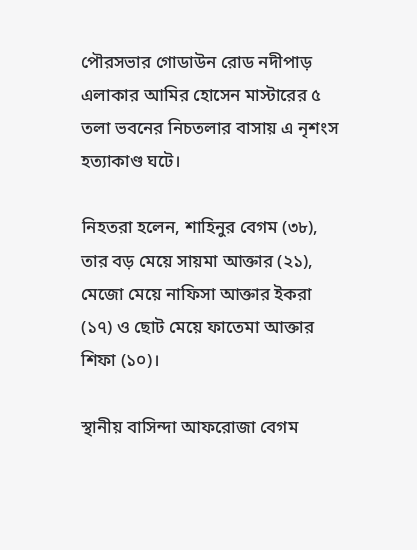পৌরসভার গোডাউন রোড নদীপাড় এলাকার আমির হোসেন মাস্টারের ৫ তলা ভবনের নিচতলার বাসায় এ নৃশংস হত্যাকাণ্ড ঘটে।

নিহতরা হলেন, শাহিনুর বেগম (৩৮), তার বড় মেয়ে সায়মা আক্তার (২১), মেজো মেয়ে নাফিসা আক্তার ইকরা (১৭) ও ছোট মেয়ে ফাতেমা আক্তার শিফা (১০)।

স্থানীয় বাসিন্দা আফরোজা বেগম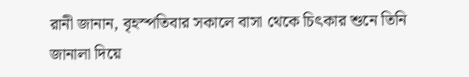রানী জানান, বৃহস্পতিবার সকালে বাসা থেকে চিৎকার শুনে তিনি জানালা দিয়ে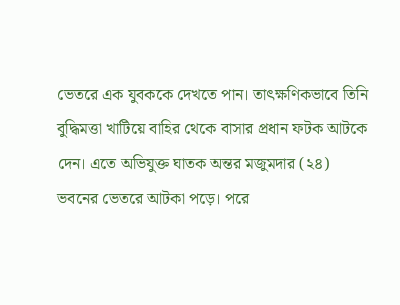ভেতরে এক যুবককে দেখতে পান। তাৎক্ষণিকভাবে তিনি বুদ্ধিমত্তা খাটিয়ে বাহির থেকে বাসার প্রধান ফটক আটকে দেন। এতে অভিযুক্ত ঘাতক অন্তর মজুমদার (২৪) ভবনের ভেতরে আটকা পড়ে। পরে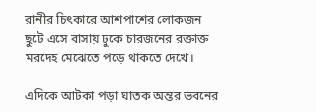রানীর চিৎকারে আশপাশের লোকজন ছুটে এসে বাসায় ঢুকে চারজনের রক্তাক্ত মরদেহ মেঝেতে পড়ে থাকতে দেখে।

এদিকে আটকা পড়া ঘাতক অন্তর ভবনের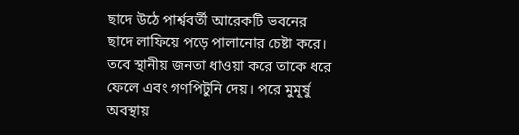ছাদে উঠে পার্শ্ববর্তী আরেকটি ভবনের ছাদে লাফিয়ে পড়ে পালানোর চেষ্টা করে। তবে স্থানীয় জনতা ধাওয়া করে তাকে ধরে ফেলে এবং গণপিটুনি দেয়। পরে মুমূর্ষু অবস্থায়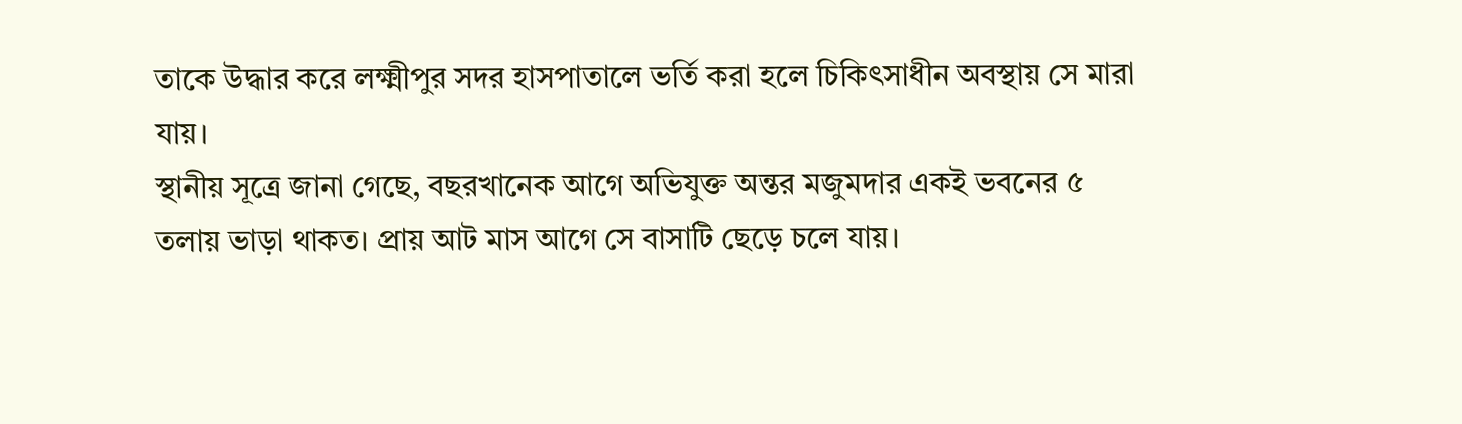তাকে উদ্ধার করে লক্ষ্মীপুর সদর হাসপাতালে ভর্তি করা হলে চিকিৎসাধীন অবস্থায় সে মারা যায়।
স্থানীয় সূত্রে জানা গেছে, বছরখানেক আগে অভিযুক্ত অন্তর মজুমদার একই ভবনের ৫ তলায় ভাড়া থাকত। প্রায় আট মাস আগে সে বাসাটি ছেড়ে চলে যায়।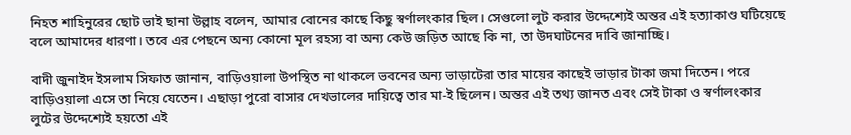নিহত শাহিনুরের ছোট ভাই ছানা উল্লাহ বলেন, আমার বোনের কাছে কিছু স্বর্ণালংকার ছিল। সেগুলো লুট করার উদ্দেশ্যেই অন্তর এই হত্যাকাণ্ড ঘটিয়েছে বলে আমাদের ধারণা। তবে এর পেছনে অন্য কোনো মূল রহস্য বা অন্য কেউ জড়িত আছে কি না, তা উদঘাটনের দাবি জানাচ্ছি।

বাদী জুনাইদ ইসলাম সিফাত জানান, বাড়িওয়ালা উপস্থিত না থাকলে ভবনের অন্য ভাড়াটেরা তার মায়ের কাছেই ভাড়ার টাকা জমা দিতেন। পরে বাড়িওয়ালা এসে তা নিয়ে যেতেন। এছাড়া পুরো বাসার দেখভালের দায়িত্বে তার মা-ই ছিলেন। অন্তর এই তথ্য জানত এবং সেই টাকা ও স্বর্ণালংকার লুটের উদ্দেশ্যেই হয়তো এই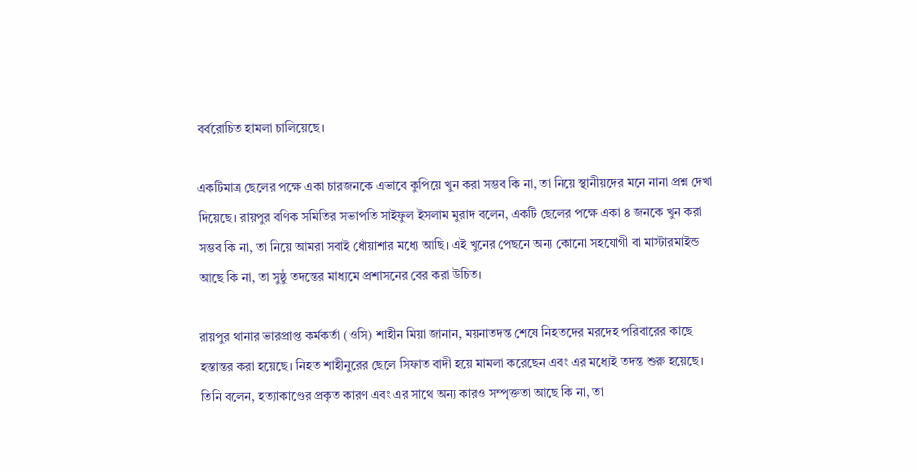বর্বরোচিত হামলা চালিয়েছে।

একটিমাত্র ছেলের পক্ষে একা চারজনকে এভাবে কুপিয়ে খুন করা সম্ভব কি না, তা নিয়ে স্থানীয়দের মনে নানা প্রশ্ন দেখা দিয়েছে। রায়পুর বণিক সমিতির সভাপতি সাইফুল ইসলাম মুরাদ বলেন, একটি ছেলের পক্ষে একা ৪ জনকে খুন করা সম্ভব কি না, তা নিয়ে আমরা সবাই ধোঁয়াশার মধ্যে আছি। এই খুনের পেছনে অন্য কোনো সহযোগী বা মাস্টারমাইন্ড আছে কি না, তা সুষ্ঠু তদন্তের মাধ্যমে প্রশাসনের বের করা উচিত।

রায়পুর থানার ভারপ্রাপ্ত কর্মকর্তা (ওসি) শাহীন মিয়া জানান, ময়নাতদন্ত শেষে নিহতদের মরদেহ পরিবারের কাছে হস্তান্তর করা হয়েছে। নিহত শাহীনুরের ছেলে সিফাত বাদী হয়ে মামলা করেছেন এবং এর মধ্যেই তদন্ত শুরু হয়েছে। তিনি বলেন, হত্যাকাণ্ডের প্রকৃত কারণ এবং এর সাথে অন্য কারও সম্পৃক্ততা আছে কি না, তা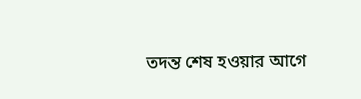তদন্ত শেষ হওয়ার আগে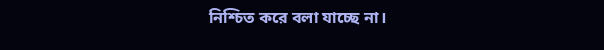নিশ্চিত করে বলা যাচ্ছে না।